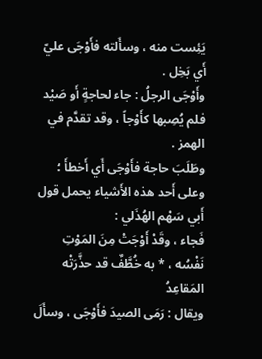يَئِست منه ، وسأَلته فأَوْجَى عليّ أَي بَخِل .
وأَوْجَى الرجلُ : جاء لحاجةٍ أَو صَيْد فلم يُصِبها كأَوْجاً ، وقد تقدَّم في الهمز .
وطَلَبَ حاجة فأَوْجَى أَي أَخطأَ ؛ وعلى أَحد هذه الأَشياء يحمل قول أَبي سَهْم الهُذَلي :
فَجاء ، وقَدْ أَوْجَتْ مِنَ المَوْتِ نَفْسُه ، * به خُطَّفٌ قد حذَّرَتْه المَقاعِدُ
ويقال : رَمَى الصيدَ فأَوْجَى ، وسأَلَ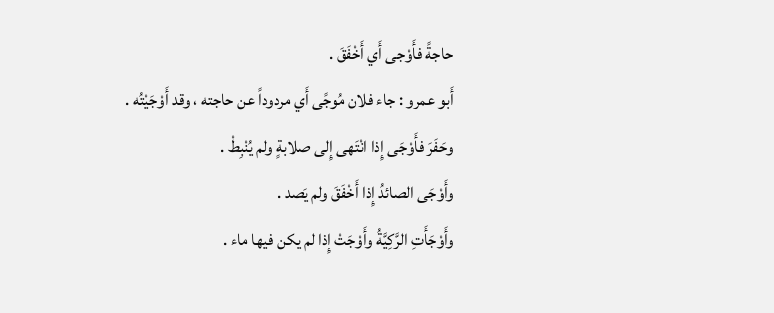حاجةً فأَوْجى أَي أَخْفَقَ .
أَبو عمرو : جاء فلان مُوجًى أَي مردوداً عن حاجته ، وقد أَوْجَيْتُه .
وحَفَرَ فأَوْجَى إِذا انْتَهى إِلى صلابةٍ ولم يُنْبِطْ .
وأَوْجَى الصائدُ إِذا أَخْفَقَ ولم يَصد .
وأَوْجَأَتِ الرَّكِيَّةُ وأَوْجَتْ إِذا لم يكن فيها ماء .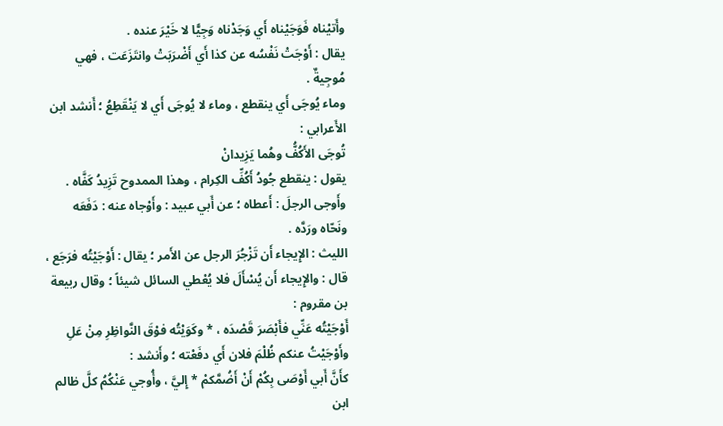وأَتيْناه فَوَجَيْناه أَي وَجَدْناه وَجِيًّا لا خَيْرَ عنده .
يقال : أَوْجَتْ نَفْسُه عن كذا أَي أَضْرَبَتْ وانتَزَعَت ، فهي مُوجِيةٌ .
وماء يُوجَى أَي ينقطع ، وماء لا يُوجَى أَي لا يَنْقَطِعُ ؛ أَنشد ابن الأَعرابي :
تُوجَى الأَكُفُّ وهُما يَزِيدانْ
يقول : ينقطع جُودُ أَكُفِّ الكِرام ، وهذا الممدوح تَزِيدُ كَفَّاه .
وأَوجى الرجلَ : أَعطاه ؛ عن أَبي عبيد : وأَوْجاه عنه : دَفَعَه ونَحّاه ورَدَّه .
الليث : الإِيجاء أَن تَزْجُرَ الرجل عن الأَمر ؛ يقال : أَوْجَيْتُه فرَجَع ، قال : والإِيجاء أَن يُسْأَلَ فلا يُعْطي السائل شيئاً ؛ وقال ربيعة بن مقروم :
أَوْجَيْتُه عَنِّي فأَبْصَرَ قَصْدَه ، * وكَوَيْتُه فوْقَ النَّواظِرِ مِنْ عَلِ
وأَوْجَيْتُ عنكم ظُلْمَ فلان أَي دفَعْته ؛ وأَنشد :
كأَنَّ أَبي أَوْصَى بِكُمْ أَنْ أَضُمَّكمْ * إِليَّ ، وأُوجي عَنْكُمُ كلَّ ظالم
ابن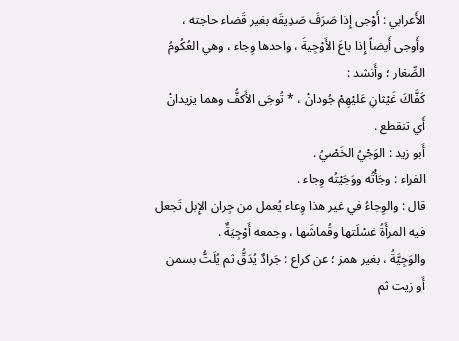الأَعرابي : أَوْجى إِذا صَرَفَ صَدِيقَه بغير قَضاء حاجته ، وأَوجى أَيضاً إِذا باعَ الأَوْجِيةَ ، واحدها وِجاء ، وهي العُكُومُ الصِّغار ؛ وأَنشد :
كَفَّاكَ غَيْثانِ عَليْهِمْ جُودانْ ، * تُوجَى الأَكفُّ وهما يزيدانْ
أَي تنقطع .
أَبو زيد : الوَجْيُ الخَصْيُ .
الفراء : وجَأْتُه ووَجَيْتُه وِجاء .
قال : والوِجاءُ في غير هذا وِعاء يُعمل من جِران الإِبل تَجعل فيه المرأَةُ غسْلَتها وقُماشَها ، وجمعه أَوْجِيَةٌ .
والوَجِيَّةُ ، بغير همز ؛ عن كراع : جَرادٌ يُدَقُّ ثم يُلَتُّ بسمن أَو زيت ثم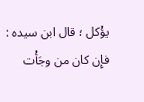يؤْكل ؛ قال ابن سيده : فإِن كان من وجَأْت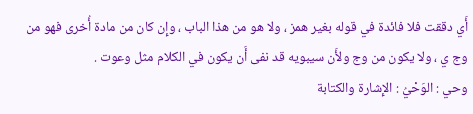أَي دققت فلا فائدة في قوله بغير همز ، ولا هو من هذا الباب ، وإِن كان من مادة أُخرى فهو من وج ي ، ولا يكون من وج ولأَن سيبويه قد نفى أَن يكون في الكلام مثل وعوت .
وحي : الوَحْيُ : الإِشارة والكتابة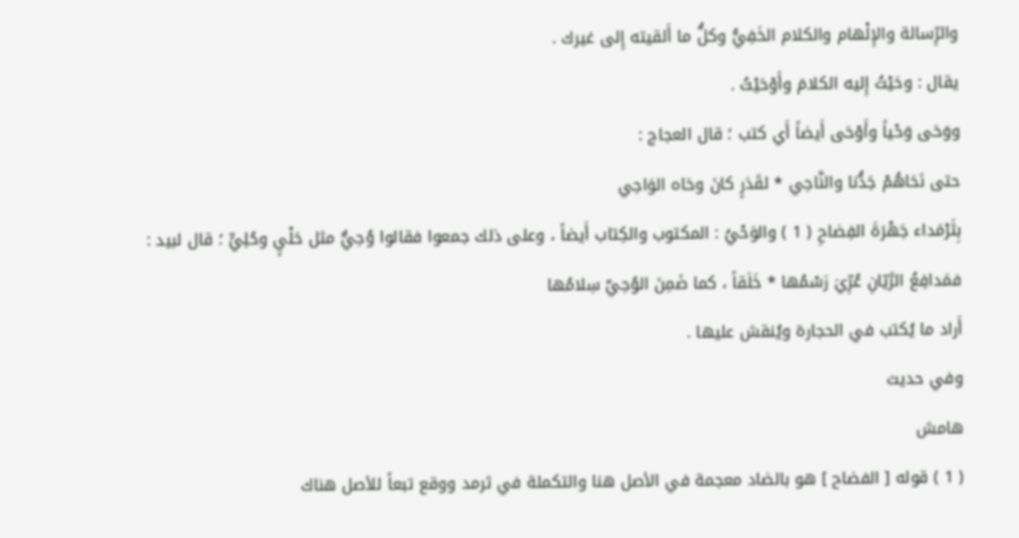والرِّسالة والإِلْهام والكلام الخَفِيُّ وكلُّ ما أَلقيته إِلى غيرك .
يقال : وحَيْتُ إِليه الكلامَ وأَوْحَيْتُ .
ووَحَى وَحْياً وأَوْحَى أَيضاً أَي كتب ؛ قال العجاج :
حتى نَحَاهُمْ جَدُّنا والنَّاحِي * لقَدَرٍ كانَ وحَاه الوَاحِي
بِثَرْمَداء جَهْرَةَ الفِضاحِ ( 1 ) والوَحْيُ : المكتوب والكِتاب أَيضاً ، وعلى ذلك جمعوا فقالوا وُحِيٌّ مثل حَلْيٍ وحُلِيٍّ ؛ قال لبيد :
فمَدافِعُ الرَّيّانِ عُرِّيَ رَسْمُها * خَلَقاً ، كما ضَمِنَ الوُحِيَّ سِلامُها
أَراد ما يُكتب في الحجارة ويُنقش عليها .
وفي حديث
هامش
( 1 ) قوله [ الفضاح ] هو بالضاد معجمة في الأصل هنا والتكملة في ثرمد ووقع تبعاً للأصل هناك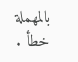بالمهملة خطأ .